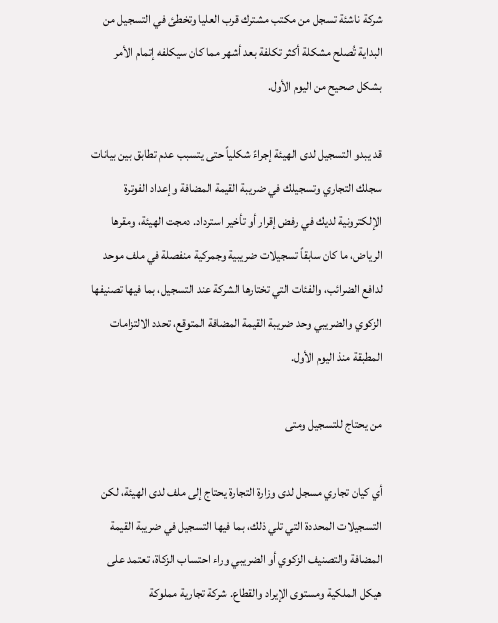شركة ناشئة تسجل من مكتب مشترك قرب العليا وتخطئ في التسجيل من البداية تُصلح مشكلة أكثر تكلفة بعد أشهر مما كان سيكلفه إتمام الأمر بشكل صحيح من اليوم الأول.

قد يبدو التسجيل لدى الهيئة إجراءً شكلياً حتى يتسبب عدم تطابق بين بيانات سجلك التجاري وتسجيلك في ضريبة القيمة المضافة وإعداد الفوترة الإلكترونية لديك في رفض إقرار أو تأخير استرداد. دمجت الهيئة، ومقرها الرياض، ما كان سابقاً تسجيلات ضريبية وجمركية منفصلة في ملف موحد لدافع الضرائب، والفئات التي تختارها الشركة عند التسجيل، بما فيها تصنيفها الزكوي والضريبي وحد ضريبة القيمة المضافة المتوقع، تحدد الالتزامات المطبقة منذ اليوم الأول.

من يحتاج للتسجيل ومتى

أي كيان تجاري مسجل لدى وزارة التجارة يحتاج إلى ملف لدى الهيئة، لكن التسجيلات المحددة التي تلي ذلك، بما فيها التسجيل في ضريبة القيمة المضافة والتصنيف الزكوي أو الضريبي وراء احتساب الزكاة، تعتمد على هيكل الملكية ومستوى الإيراد والقطاع. شركة تجارية مملوكة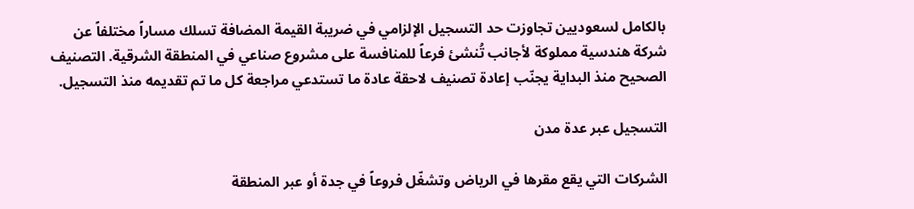بالكامل لسعوديين تجاوزت حد التسجيل الإلزامي في ضريبة القيمة المضافة تسلك مساراً مختلفاً عن شركة هندسية مملوكة لأجانب تُنشئ فرعاً للمنافسة على مشروع صناعي في المنطقة الشرقية. التصنيف الصحيح منذ البداية يجنّب إعادة تصنيف لاحقة عادة ما تستدعي مراجعة كل ما تم تقديمه منذ التسجيل.

التسجيل عبر عدة مدن

الشركات التي يقع مقرها في الرياض وتشغّل فروعاً في جدة أو عبر المنطقة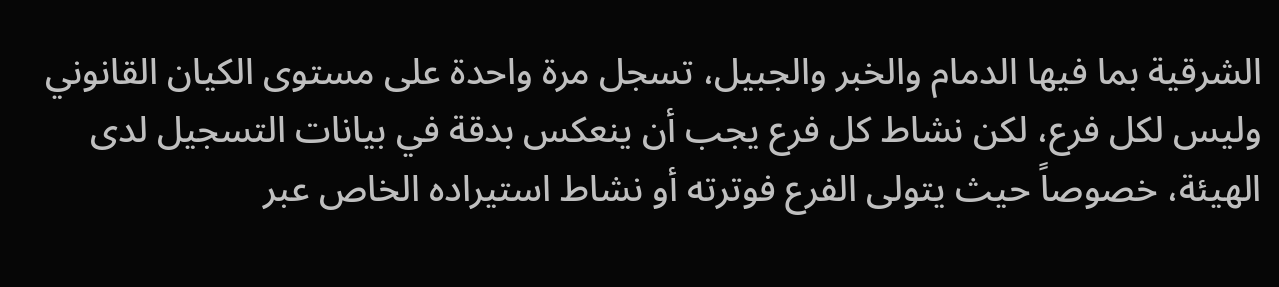الشرقية بما فيها الدمام والخبر والجبيل، تسجل مرة واحدة على مستوى الكيان القانوني وليس لكل فرع، لكن نشاط كل فرع يجب أن ينعكس بدقة في بيانات التسجيل لدى الهيئة، خصوصاً حيث يتولى الفرع فوترته أو نشاط استيراده الخاص عبر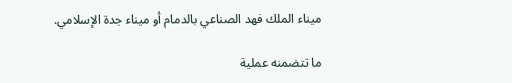ميناء الملك فهد الصناعي بالدمام أو ميناء جدة الإسلامي.

ما تتضمنه عملية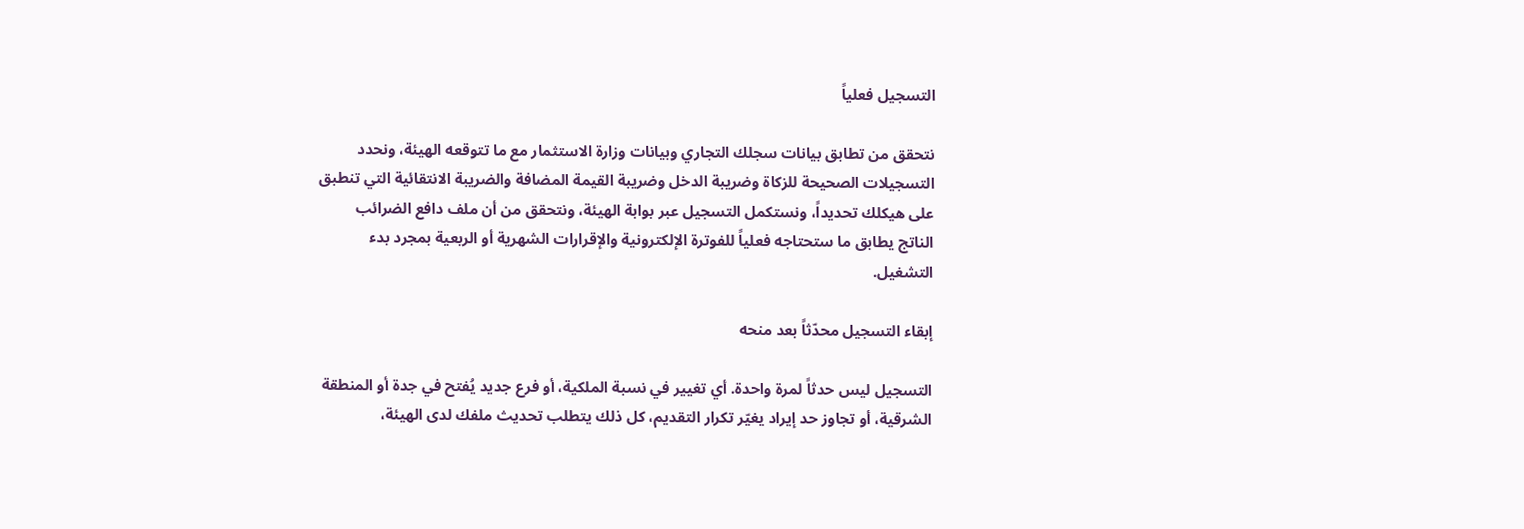التسجيل فعلياً

نتحقق من تطابق بيانات سجلك التجاري وبيانات وزارة الاستثمار مع ما تتوقعه الهيئة، ونحدد التسجيلات الصحيحة للزكاة وضريبة الدخل وضريبة القيمة المضافة والضريبة الانتقائية التي تنطبق على هيكلك تحديداً، ونستكمل التسجيل عبر بوابة الهيئة، ونتحقق من أن ملف دافع الضرائب الناتج يطابق ما ستحتاجه فعلياً للفوترة الإلكترونية والإقرارات الشهرية أو الربعية بمجرد بدء التشغيل.

إبقاء التسجيل محدّثاً بعد منحه

التسجيل ليس حدثاً لمرة واحدة. أي تغيير في نسبة الملكية، أو فرع جديد يُفتح في جدة أو المنطقة الشرقية، أو تجاوز حد إيراد يغيّر تكرار التقديم، كل ذلك يتطلب تحديث ملفك لدى الهيئة،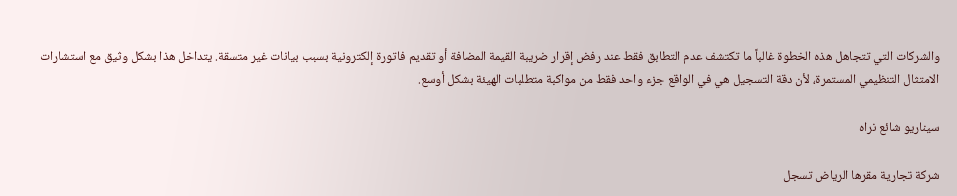والشركات التي تتجاهل هذه الخطوة غالباً ما تكتشف عدم التطابق فقط عند رفض إقرار ضريبة القيمة المضافة أو تقديم فاتورة إلكترونية بسبب بيانات غير متسقة. يتداخل هذا بشكل وثيق مع استشارات الامتثال التنظيمي المستمرة، لأن دقة التسجيل هي في الواقع جزء واحد فقط من مواكبة متطلبات الهيئة بشكل أوسع.

سيناريو شائع نراه

شركة تجارية مقرها الرياض تسجل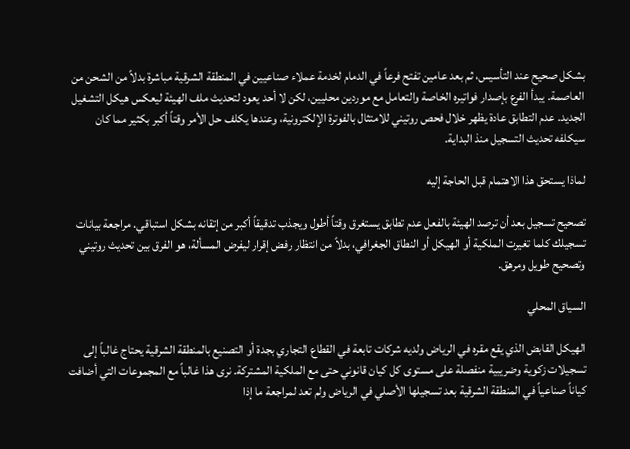بشكل صحيح عند التأسيس، ثم بعد عامين تفتح فرعاً في الدمام لخدمة عملاء صناعيين في المنطقة الشرقية مباشرة بدلاً من الشحن من العاصمة. يبدأ الفرع بإصدار فواتيره الخاصة والتعامل مع موردين محليين، لكن لا أحد يعود لتحديث ملف الهيئة ليعكس هيكل التشغيل الجديد. عدم التطابق عادة يظهر خلال فحص روتيني للامتثال بالفوترة الإلكترونية، وعندها يكلف حل الأمر وقتاً أكبر بكثير مما كان سيكلفه تحديث التسجيل منذ البداية.

لماذا يستحق هذا الاهتمام قبل الحاجة إليه

تصحيح تسجيل بعد أن ترصد الهيئة بالفعل عدم تطابق يستغرق وقتاً أطول ويجذب تدقيقاً أكبر من إتقانه بشكل استباقي. مراجعة بيانات تسجيلك كلما تغيرت الملكية أو الهيكل أو النطاق الجغرافي، بدلاً من انتظار رفض إقرار ليفرض المسألة، هو الفرق بين تحديث روتيني وتصحيح طويل ومرهق.

السياق المحلي

الهيكل القابض الذي يقع مقره في الرياض ولديه شركات تابعة في القطاع التجاري بجدة أو التصنيع بالمنطقة الشرقية يحتاج غالباً إلى تسجيلات زكوية وضريبية منفصلة على مستوى كل كيان قانوني حتى مع الملكية المشتركة. نرى هذا غالباً مع المجموعات التي أضافت كياناً صناعياً في المنطقة الشرقية بعد تسجيلها الأصلي في الرياض ولم تعد لمراجعة ما إذا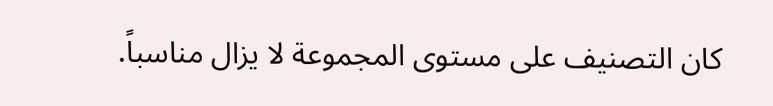كان التصنيف على مستوى المجموعة لا يزال مناسباً.